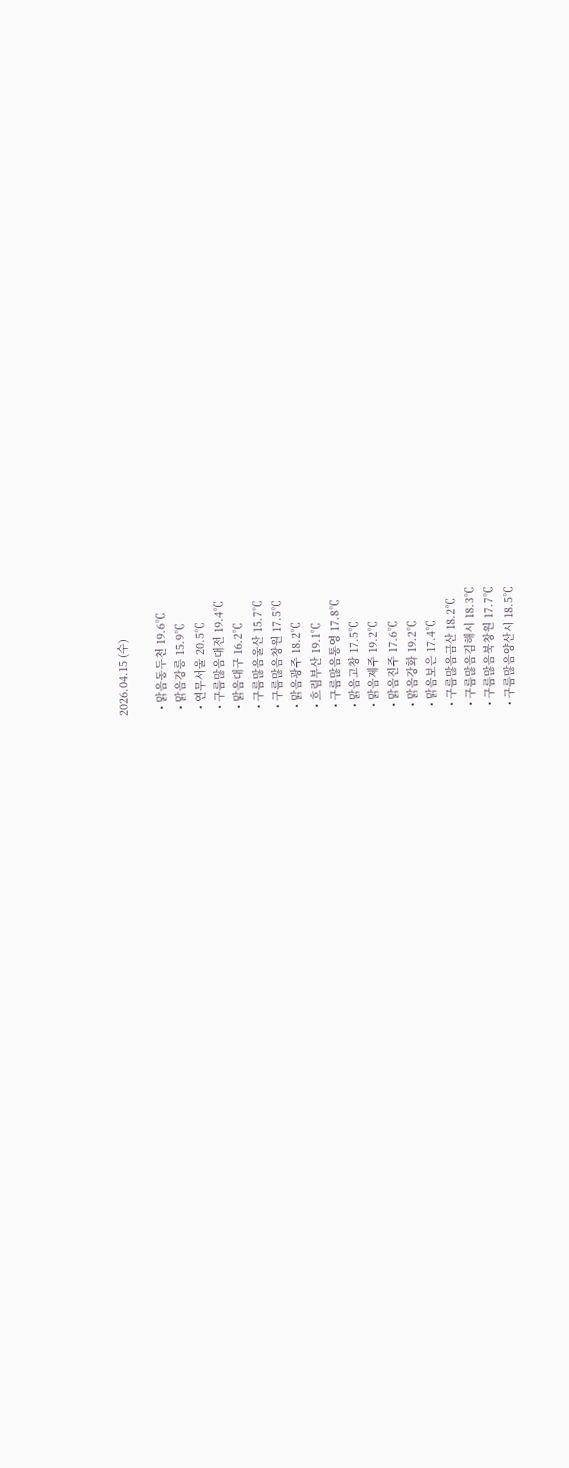2026.04.15 (수)

  • 맑음동두천 19.6℃
  • 맑음강릉 15.9℃
  • 연무서울 20.5℃
  • 구름많음대전 19.4℃
  • 맑음대구 16.2℃
  • 구름많음울산 15.7℃
  • 구름많음창원 17.5℃
  • 맑음광주 18.2℃
  • 흐림부산 19.1℃
  • 구름많음통영 17.8℃
  • 맑음고창 17.5℃
  • 맑음제주 19.2℃
  • 맑음진주 17.6℃
  • 맑음강화 19.2℃
  • 맑음보은 17.4℃
  • 구름많음금산 18.2℃
  • 구름많음김해시 18.3℃
  • 구름많음북창원 17.7℃
  • 구름많음양산시 18.5℃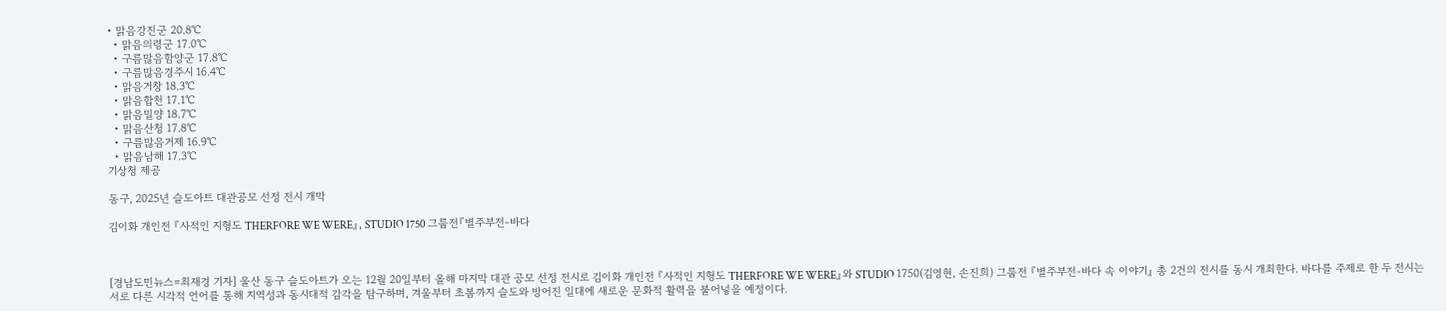• 맑음강진군 20.8℃
  • 맑음의령군 17.0℃
  • 구름많음함양군 17.8℃
  • 구름많음경주시 16.4℃
  • 맑음거창 18.3℃
  • 맑음합천 17.1℃
  • 맑음밀양 18.7℃
  • 맑음산청 17.8℃
  • 구름많음거제 16.9℃
  • 맑음남해 17.3℃
기상청 제공

동구, 2025년 슬도아트 대관공모 선정 전시 개막

김이화 개인전 『사적인 지형도 THERFORE WE WERE』, STUDIO 1750 그룹전『별주부전-바다



[경남도민뉴스=최재경 기자] 울산 동구 슬도아트가 오는 12월 20일부터 올해 마지막 대관 공모 선정 전시로 김이화 개인전 『사적인 지형도 THERFORE WE WERE』와 STUDIO 1750(김영현, 손진희) 그룹전 『별주부전-바다 속 이야기』 총 2건의 전시를 동시 개최한다. 바다를 주제로 한 두 전시는 서로 다른 시각적 언어를 통해 지역성과 동시대적 감각을 탐구하며, 겨울부터 초봄까지 슬도와 방어진 일대에 새로운 문화적 활력을 불어넣을 예정이다.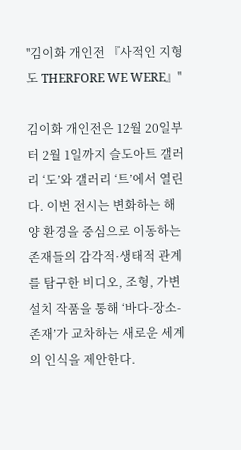''김이화 개인전 『사적인 지형도 THERFORE WE WERE』''

김이화 개인전은 12월 20일부터 2월 1일까지 슬도아트 갤러리 ‘도’와 갤러리 ‘트’에서 열린다. 이번 전시는 변화하는 해양 환경을 중심으로 이동하는 존재들의 감각적·생태적 관계를 탐구한 비디오, 조형, 가변 설치 작품을 통해 ‘바다-장소-존재’가 교차하는 새로운 세계의 인식을 제안한다.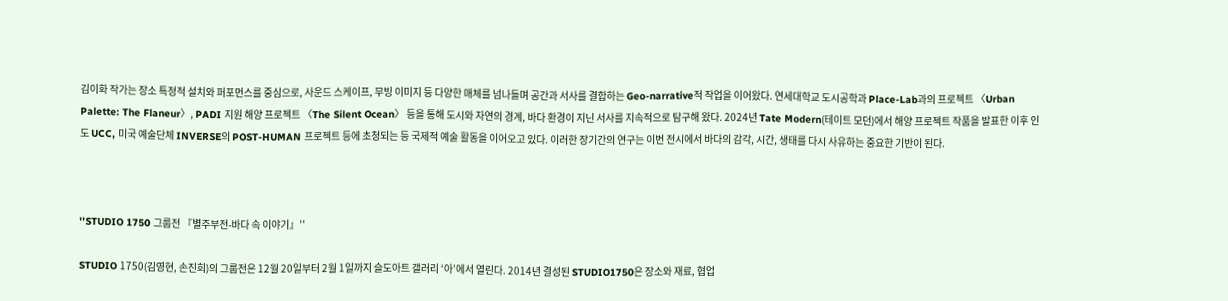김이화 작가는 장소 특정적 설치와 퍼포먼스를 중심으로, 사운드 스케이프, 무빙 이미지 등 다양한 매체를 넘나들며 공간과 서사를 결합하는 Geo-narrative적 작업을 이어왔다. 연세대학교 도시공학과 Place-Lab과의 프로젝트 〈Urban Palette: The Flaneur〉, PADI 지원 해양 프로젝트 〈The Silent Ocean〉 등을 통해 도시와 자연의 경계, 바다 환경이 지닌 서사를 지속적으로 탐구해 왔다. 2024년 Tate Modern(테이트 모던)에서 해양 프로젝트 작품을 발표한 이후 인도 UCC, 미국 예술단체 INVERSE의 POST-HUMAN 프로젝트 등에 초청되는 등 국제적 예술 활동을 이어오고 있다. 이러한 장기간의 연구는 이번 전시에서 바다의 감각, 시간, 생태를 다시 사유하는 중요한 기반이 된다.



''STUDIO 1750 그룹전 『별주부전-바다 속 이야기』''

STUDIO 1750(김영현, 손진희)의 그룹전은 12월 20일부터 2월 1일까지 슬도아트 갤러리 ‘아’에서 열린다. 2014년 결성된 STUDIO1750은 장소와 재료, 협업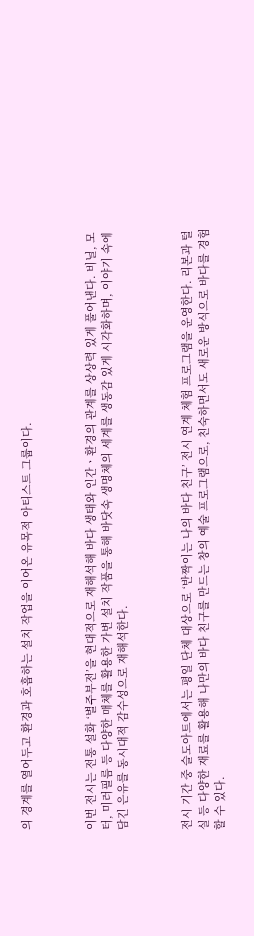의 경계를 열어두고 환경과 호흡하는 설치 작업을 이어온 유목적 아티스트 그룹이다.



이번 전시는 전통 설화 ‘별주부전’을 현대적으로 재해석해 바다 생태와 인간ㆍ환경의 관계를 상상력 있게 풀어낸다. 비닐, 모터, 미러필름 등 다양한 매체를 활용한 가변 설치 작품을 통해 바닷속 생명체의 세계를 생동감 있게 시각화하며, 이야기 속에 담긴 은유를 동시대적 감수성으로 재해석한다.



전시 기간 중 슬도아트에서는 평일 단체 대상으로 ‘반짝이는 나의 바다 친구’ 전시 연계 체험 프로그램을 운영한다. 리본과 털실 등 다양한 재료를 활용해 나만의 바다 친구를 만드는 창의 예술 프로그램으로, 친숙하면서도 새로운 방식으로 바다를 경험할 수 있다.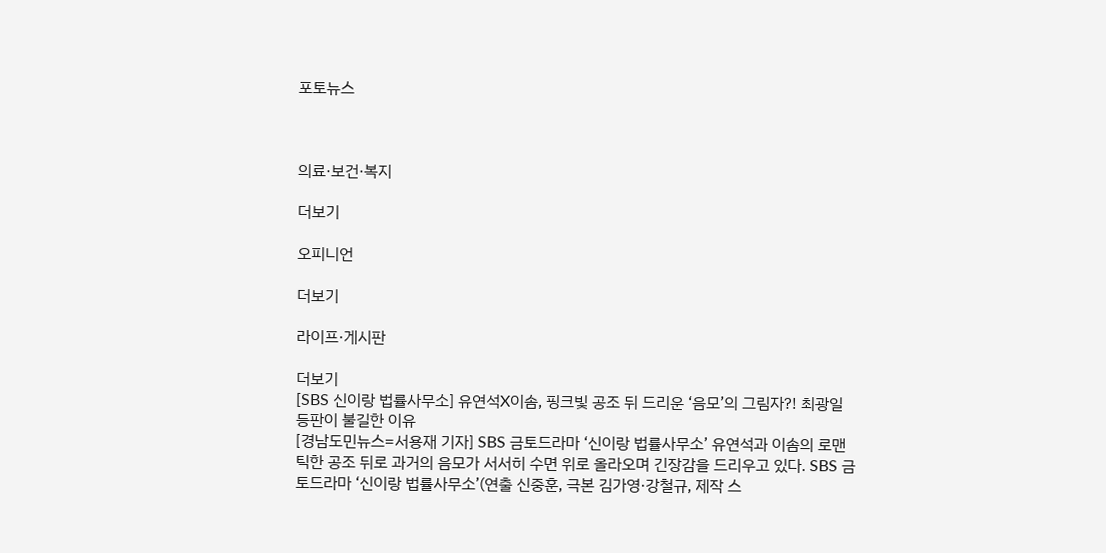포토뉴스



의료·보건·복지

더보기

오피니언

더보기

라이프·게시판

더보기
[SBS 신이랑 법률사무소] 유연석X이솜, 핑크빛 공조 뒤 드리운 ‘음모’의 그림자?! 최광일 등판이 불길한 이유
[경남도민뉴스=서용재 기자] SBS 금토드라마 ‘신이랑 법률사무소’ 유연석과 이솜의 로맨틱한 공조 뒤로 과거의 음모가 서서히 수면 위로 올라오며 긴장감을 드리우고 있다. SBS 금토드라마 ‘신이랑 법률사무소’(연출 신중훈, 극본 김가영·강철규, 제작 스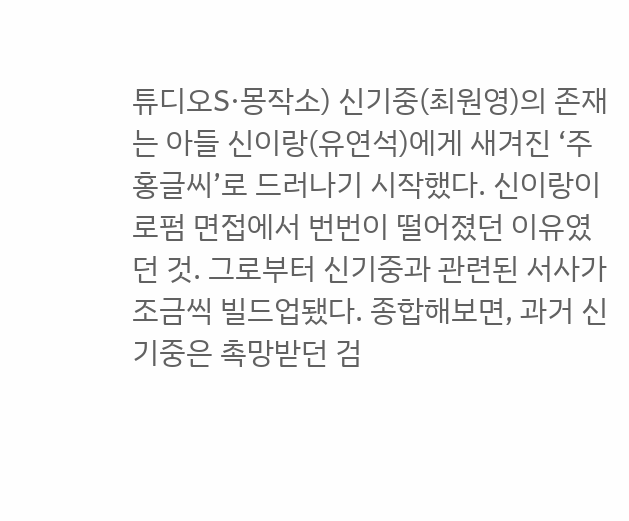튜디오S·몽작소) 신기중(최원영)의 존재는 아들 신이랑(유연석)에게 새겨진 ‘주홍글씨’로 드러나기 시작했다. 신이랑이 로펌 면접에서 번번이 떨어졌던 이유였던 것. 그로부터 신기중과 관련된 서사가 조금씩 빌드업됐다. 종합해보면, 과거 신기중은 촉망받던 검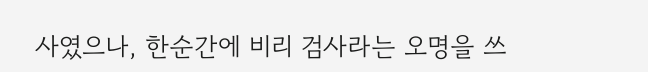사였으나, 한순간에 비리 검사라는 오명을 쓰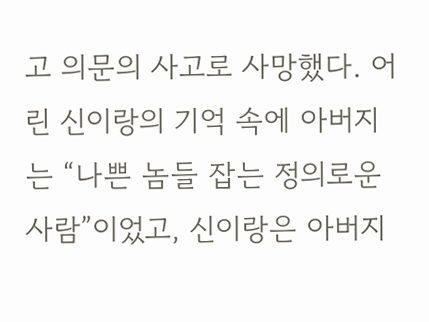고 의문의 사고로 사망했다. 어린 신이랑의 기억 속에 아버지는 “나쁜 놈들 잡는 정의로운 사람”이었고, 신이랑은 아버지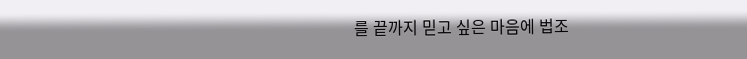를 끝까지 믿고 싶은 마음에 법조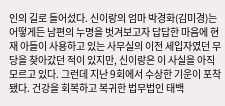인의 길로 들어섰다. 신이랑의 엄마 박경화(김미경)는 어떻게든 남편의 누명을 벗겨보고자 답답한 마음에 현재 아들이 사용하고 있는 사무실의 이전 세입자였던 무당을 찾아갔던 적이 있지만, 신이랑은 이 사실을 아직 모르고 있다. 그런데 지난 9회에서 수상한 기운이 포착됐다. 건강을 회복하고 복귀한 법무법인 태백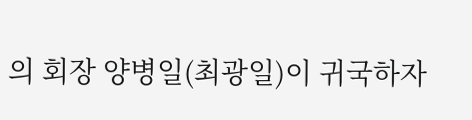의 회장 양병일(최광일)이 귀국하자